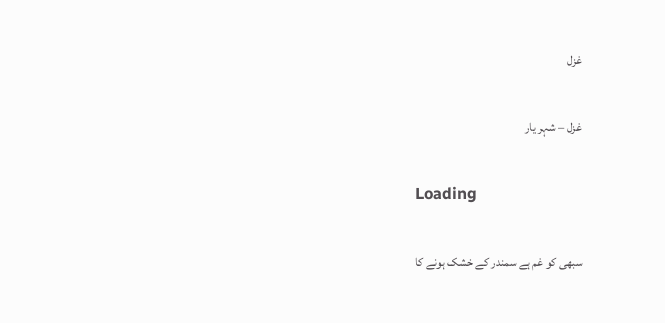غزل

غزل – شہر یار

Loading

سبھی کو غم ہے سمندر کے خشک ہونے کا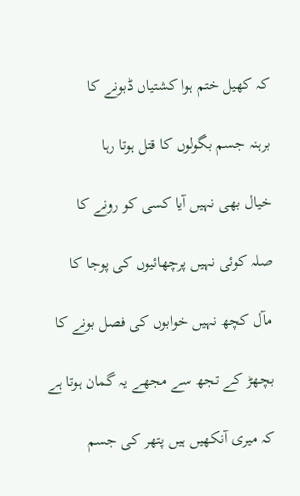کہ کھیل ختم ہوا کشتیاں ڈبونے کا

برہنہ جسم بگولوں کا قتل ہوتا رہا

خیال بھی نہیں آیا کسی کو رونے کا

صلہ کوئی نہیں پرچھائیوں کی پوجا کا

مآل کچھ نہیں خوابوں کی فصل بونے کا

بچھڑ کے تجھ سے مجھے یہ گمان ہوتا ہے

کہ میری آنکھیں ہیں پتھر کی جسم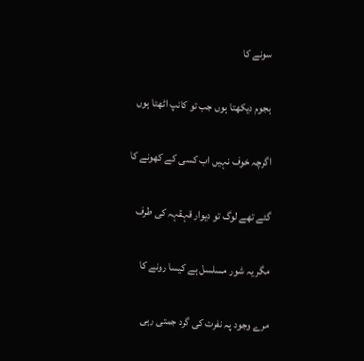سونے کا

ہجوم دیکھتا ہوں جب تو کانپ اٹھتا ہوں

اگرچہ خوف نہیں اب کسی کے کھونے کا

گئے تھے لوگ تو دیوار قہقہہ کی طرف

مگر یہ شور مسلسل ہے کیسا رونے کا

مرے وجود پہ نفرت کی گرد جمتی رہی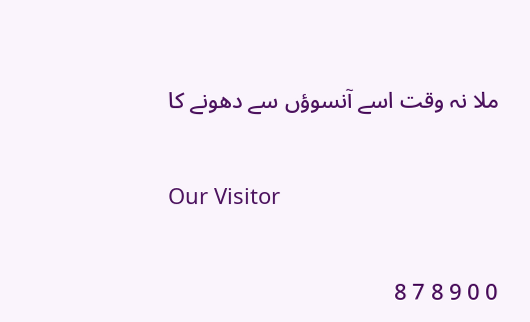ملا نہ وقت اسے آنسوؤں سے دھونے کا

Our Visitor

0 0 9 8 7 8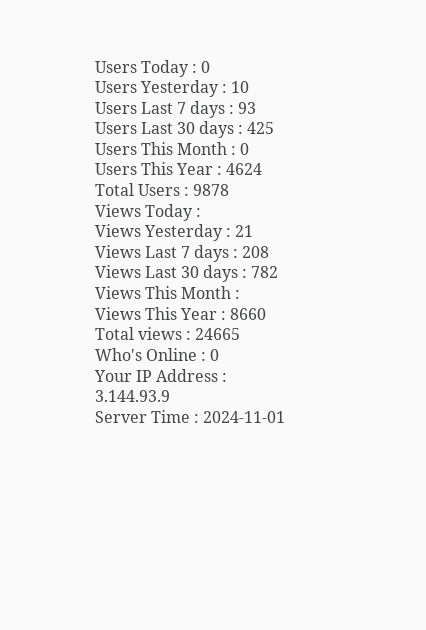Users Today : 0
Users Yesterday : 10
Users Last 7 days : 93
Users Last 30 days : 425
Users This Month : 0
Users This Year : 4624
Total Users : 9878
Views Today :
Views Yesterday : 21
Views Last 7 days : 208
Views Last 30 days : 782
Views This Month :
Views This Year : 8660
Total views : 24665
Who's Online : 0
Your IP Address : 3.144.93.9
Server Time : 2024-11-01